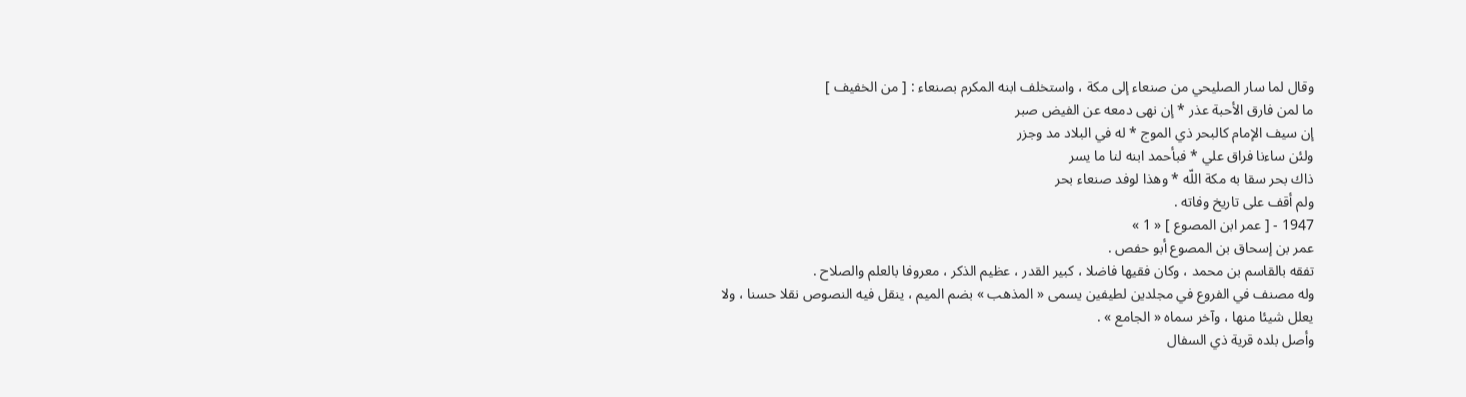وقال لما سار الصليحي من صنعاء إلى مكة ، واستخلف ابنه المكرم بصنعاء : [ من الخفيف ]
ما لمن فارق الأحبة عذر * إن نهى دمعه عن الفيض صبر
إن سيف الإمام كالبحر ذي الموج * له في البلاد مد وجزر
ولئن ساءنا فراق علي * فبأحمد ابنه لنا ما يسر
ذاك بحر سقا به مكة اللّه * وهذا لوفد صنعاء بحر
ولم أقف على تاريخ وفاته .
1947 - [ عمر ابن المصوع ] « 1 »
عمر بن إسحاق بن المصوع أبو حفص .
تفقه بالقاسم بن محمد ، وكان فقيها فاضلا ، كبير القدر ، عظيم الذكر ، معروفا بالعلم والصلاح .
وله مصنف في الفروع في مجلدين لطيفين يسمى « المذهب » بضم الميم ، ينقل فيه النصوص نقلا حسنا ، ولا يعلل شيئا منها ، وآخر سماه « الجامع » .
وأصل بلده قرية ذي السفال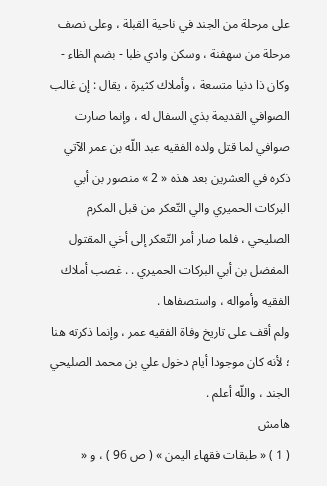على مرحلة من الجند في ناحية القبلة ، وعلى نصف مرحلة من سهفنة ، وسكن وادي ظبا - بضم الظاء - وكان ذا دنيا متسعة ، وأملاك كثيرة ، يقال : إن غالب الصوافي القديمة بذي السفال له ، وإنما صارت صوافي لما قتل ولده الفقيه عبد اللّه بن عمر الآتي ذكره في العشرين بعد هذه « 2 » منصور بن أبي البركات الحميري والي التّعكر من قبل المكرم الصليحي ، فلما صار أمر التّعكر إلى أخي المقتول المفضل بن أبي البركات الحميري . . غصب أملاك الفقيه وأمواله ، واستصفاها .
ولم أقف على تاريخ وفاة الفقيه عمر ، وإنما ذكرته هنا ؛ لأنه كان موجودا أيام دخول علي بن محمد الصليحي الجند ، واللّه أعلم .
هامش
( 1 ) « طبقات فقهاء اليمن » ( ص 96 ) ، و «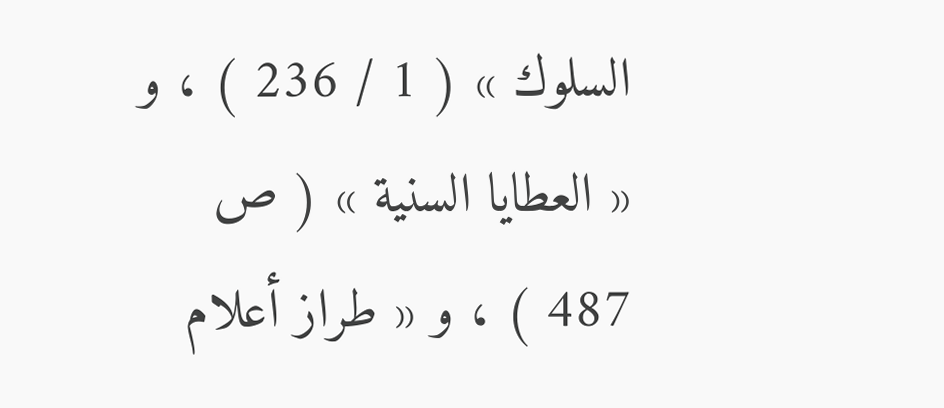السلوك » ( 1 / 236 ) ، و « العطايا السنية » ( ص 487 ) ، و « طراز أعلام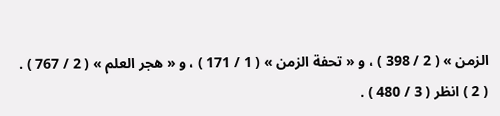الزمن » ( 2 / 398 ) ، و « تحفة الزمن » ( 1 / 171 ) ، و « هجر العلم » ( 2 / 767 ) .
( 2 ) انظر ( 3 / 480 ) .